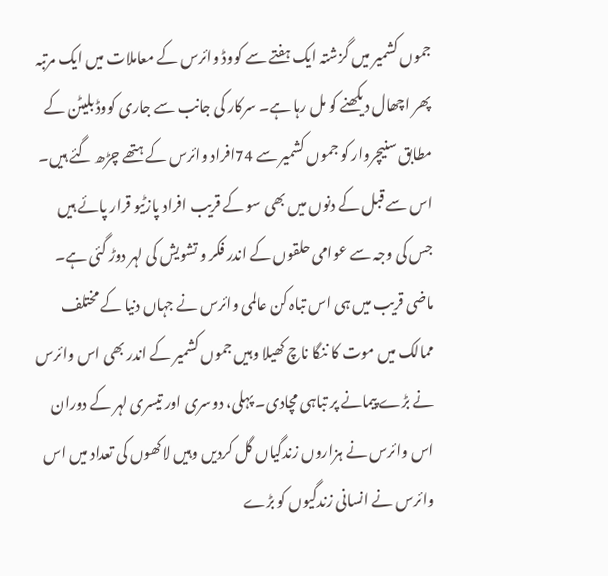جموں کشمیر میں گزشتہ ایک ہفتے سے کووڈ وائرس کے معاملات میں ایک مرتبہ پھر اچھال دیکھنے کو مل رہا ہے۔ سرکار کی جانب سے جاری کووڈ بلیٹن کے مطابق سنیچروار کو جموں کشمیر سے 74افراد وائرس کے ہتھے چڑھ گئے ہیں۔ اس سے قبل کے دنوں میں بھی سو کے قریب افراد پازٹیو قرار پائے ہیں جس کی وجہ سے عوامی حلقوں کے اندر فکر و تشویش کی لہر دوڑ گئی ہے۔ ماضی قریب میں ہی اس تباہ کن عالمی وائرس نے جہاں دنیا کے مختلف ممالک میں موت کا ننگا ناچ کھیلا وہیں جموں کشمیر کے اندر بھی اس وائرس نے بڑے پیمانے پر تباہی مچادی۔ پہلی، دوسری اور تیسری لہر کے دوران اس وائرس نے ہزاروں زندگیاں گل کردیں وہیں لاکھوں کی تعداد میں اس وائرس نے انسانی زندگیوں کو بڑے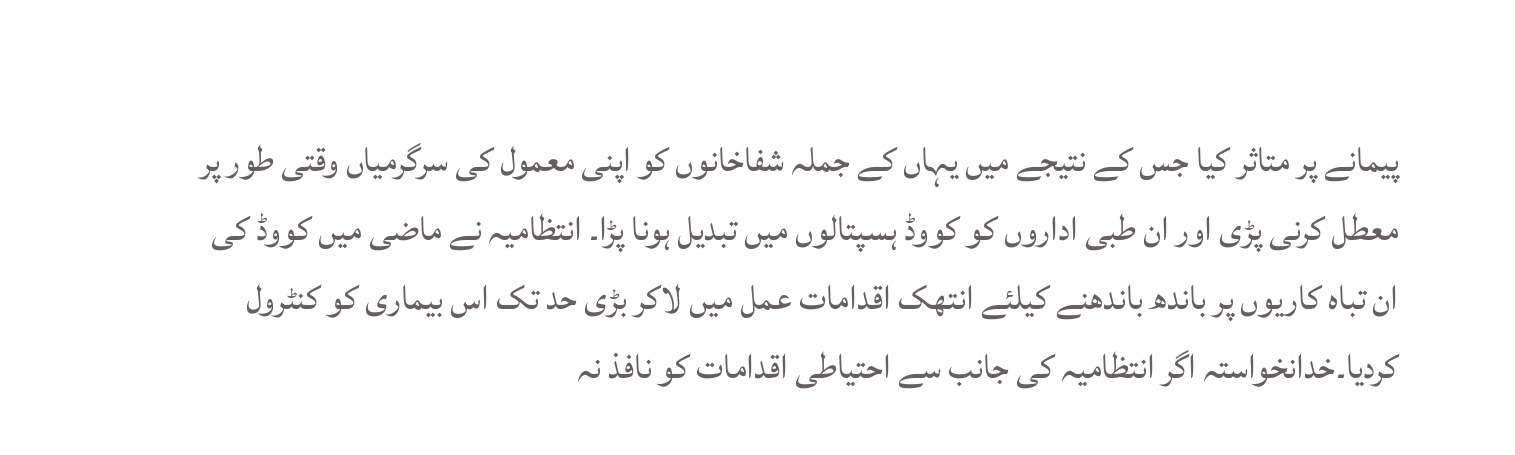پیمانے پر متاثر کیا جس کے نتیجے میں یہاں کے جملہ شفاخانوں کو اپنی معمول کی سرگرمیاں وقتی طور پر معطل کرنی پڑی اور ان طبی اداروں کو کووڈ ہسپتالوں میں تبدیل ہونا پڑا۔ انتظامیہ نے ماضی میں کووڈ کی ان تباہ کاریوں پر باندھ باندھنے کیلئے انتھک اقدامات عمل میں لاکر بڑی حد تک اس بیماری کو کنٹرول کردیا۔خدانخواستہ اگر انتظامیہ کی جانب سے احتیاطی اقدامات کو نافذ نہ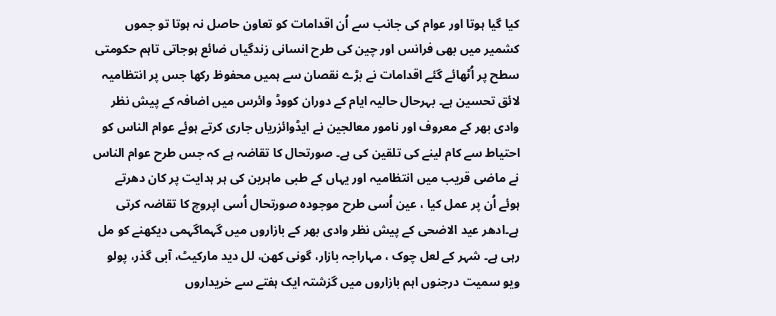کیا گیا ہوتا اور عوام کی جانب سے اُن اقدامات کو تعاون حاصل نہ ہوتا تو جموں کشمیر میں بھی فرانس اور چین کی طرح انسانی زندگیاں ضائع ہوجاتی تاہم حکومتی سطح پر اُٹھائے گئے اقدامات نے بڑے نقصان سے ہمیں محفوظ رکھا جس پر انتظامیہ لائق تحسین ہے۔ بہرحال حالیہ ایام کے دوران کووڈ وائرس میں اضافہ کے پیش نظر وادی بھر کے معروف اور نامور معالجین نے ایڈوائزریاں جاری کرتے ہوئے عوام الناس کو احتیاط سے کام لینے کی تلقین کی ہے۔ صورتحال کا تقاضہ ہے کہ جس طرح عوام الناس نے ماضی قریب میں انتظامیہ اور یہاں کے طبی ماہرین کی ہر ہدایت پر کان دھرتے ہوئے اُن پر عمل کیا ، عین اُسی طرح موجودہ صورتحال اُسی اپروچ کا تقاضہ کرتی ہے۔ادھر عید الاضحی کے پیش نظر وادی بھر کے بازاروں میں گہماگہمی دیکھنے کو مل رہی ہے۔ شہر کے لعل چوک ، مہاراجہ بازار، گونی کھن، لل دید مارکیٹ، آبی گذر، پولو ویو سمیت درجنوں اہم بازاروں میں گزشتہ ایک ہفتے سے خریداروں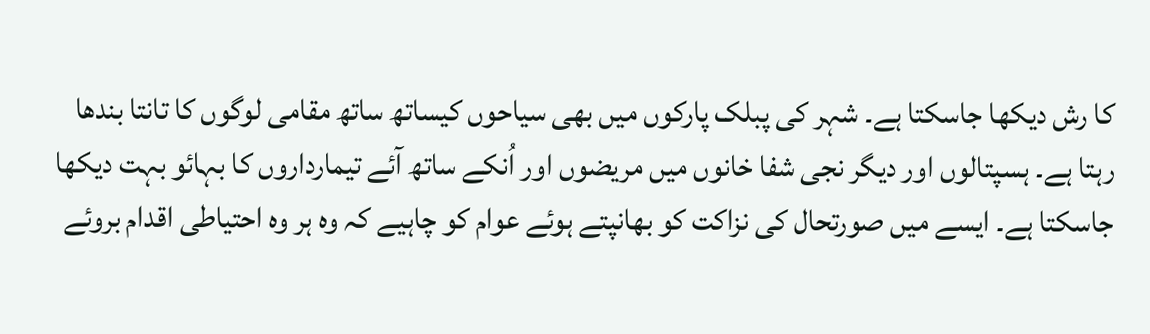کا رش دیکھا جاسکتا ہے۔ شہر کی پبلک پارکوں میں بھی سیاحوں کیساتھ ساتھ مقامی لوگوں کا تانتا بندھا رہتا ہے۔ ہسپتالوں اور دیگر نجی شفا خانوں میں مریضوں اور اُنکے ساتھ آئے تیمارداروں کا بہائو بہت دیکھا جاسکتا ہے۔ ایسے میں صورتحال کی نزاکت کو بھانپتے ہوئے عوام کو چاہیے کہ وہ ہر وہ احتیاطی اقدام بروئے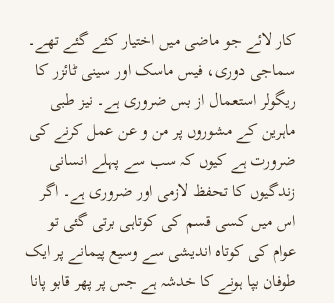کار لائے جو ماضی میں اختیار کئے گئے تھے۔ سماجی دوری، فیس ماسک اور سینی ٹائزر کا ریگولر استعمال از بس ضروری ہے۔ نیز طبی ماہرین کے مشوروں پر من و عن عمل کرنے کی ضرورت ہے کیوں کہ سب سے پہلے انسانی زندگیوں کا تحفظ لازمی اور ضروری ہے۔ اگر اس میں کسی قسم کی کوتاہی برتی گئی تو عوام کی کوتاہ اندیشی سے وسیع پیمانے پر ایک طوفان بپا ہونے کا خدشہ ہے جس پر پھر قابو پانا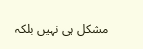مشکل ہی نہیں بلکہ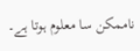ناممکن سا معلوم ہوتا ہے۔